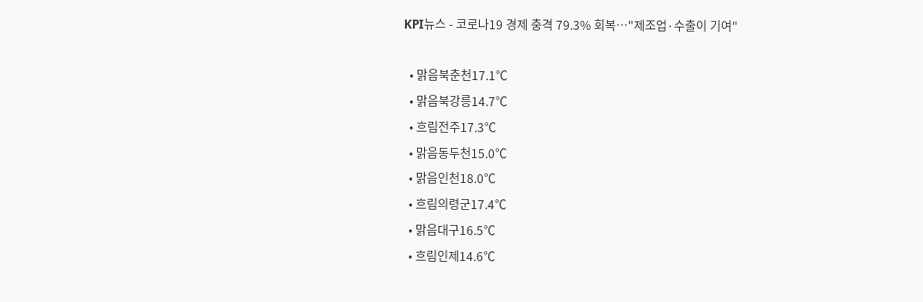KPI뉴스 - 코로나19 경제 충격 79.3% 회복…"제조업·수출이 기여"

  • 맑음북춘천17.1℃
  • 맑음북강릉14.7℃
  • 흐림전주17.3℃
  • 맑음동두천15.0℃
  • 맑음인천18.0℃
  • 흐림의령군17.4℃
  • 맑음대구16.5℃
  • 흐림인제14.6℃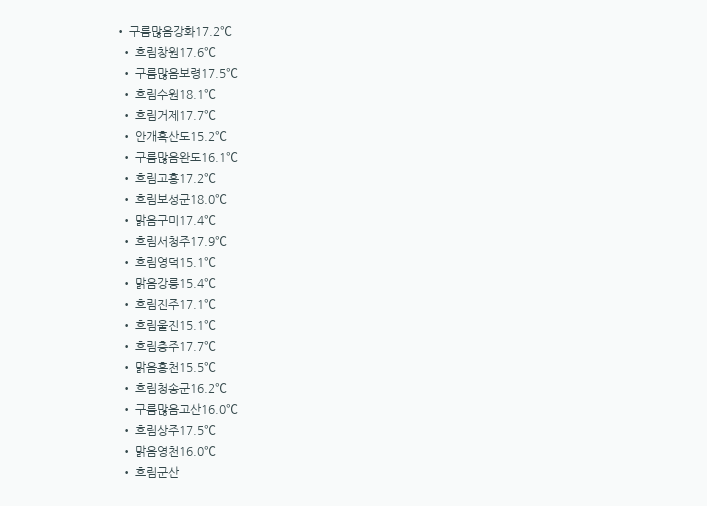• 구름많음강화17.2℃
  • 흐림창원17.6℃
  • 구름많음보령17.5℃
  • 흐림수원18.1℃
  • 흐림거제17.7℃
  • 안개흑산도15.2℃
  • 구름많음완도16.1℃
  • 흐림고흥17.2℃
  • 흐림보성군18.0℃
  • 맑음구미17.4℃
  • 흐림서청주17.9℃
  • 흐림영덕15.1℃
  • 맑음강릉15.4℃
  • 흐림진주17.1℃
  • 흐림울진15.1℃
  • 흐림충주17.7℃
  • 맑음홍천15.5℃
  • 흐림청송군16.2℃
  • 구름많음고산16.0℃
  • 흐림상주17.5℃
  • 맑음영천16.0℃
  • 흐림군산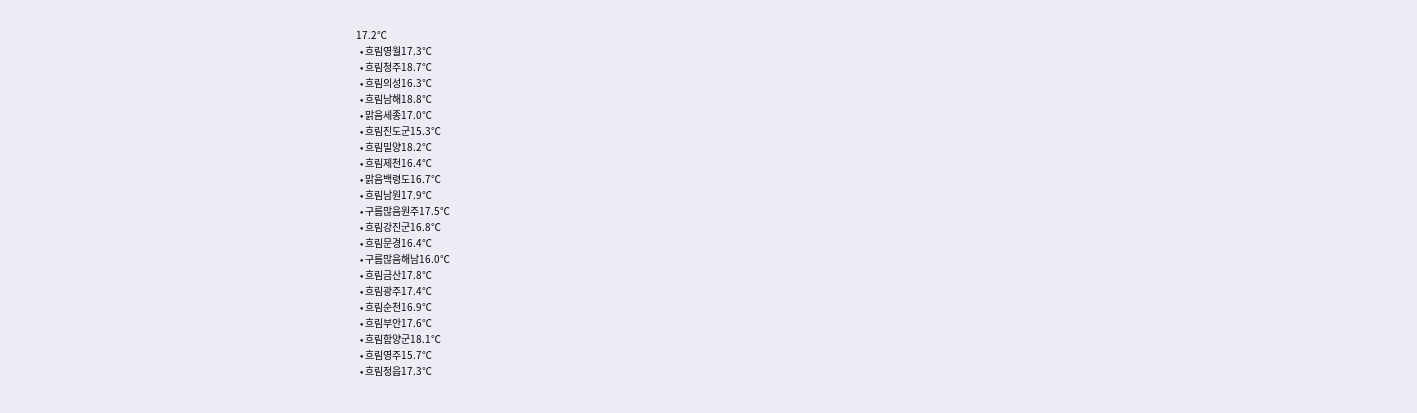17.2℃
  • 흐림영월17.3℃
  • 흐림청주18.7℃
  • 흐림의성16.3℃
  • 흐림남해18.8℃
  • 맑음세종17.0℃
  • 흐림진도군15.3℃
  • 흐림밀양18.2℃
  • 흐림제천16.4℃
  • 맑음백령도16.7℃
  • 흐림남원17.9℃
  • 구름많음원주17.5℃
  • 흐림강진군16.8℃
  • 흐림문경16.4℃
  • 구름많음해남16.0℃
  • 흐림금산17.8℃
  • 흐림광주17.4℃
  • 흐림순천16.9℃
  • 흐림부안17.6℃
  • 흐림함양군18.1℃
  • 흐림영주15.7℃
  • 흐림정읍17.3℃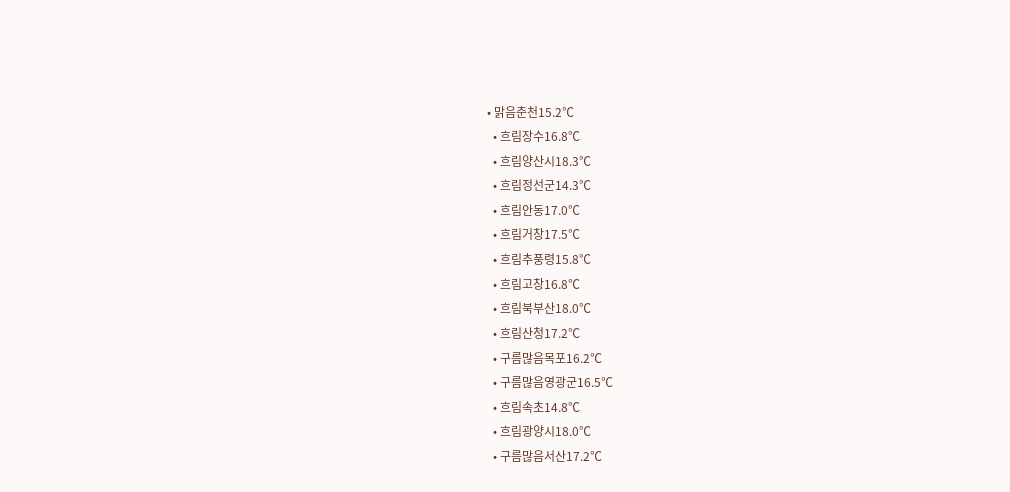• 맑음춘천15.2℃
  • 흐림장수16.8℃
  • 흐림양산시18.3℃
  • 흐림정선군14.3℃
  • 흐림안동17.0℃
  • 흐림거창17.5℃
  • 흐림추풍령15.8℃
  • 흐림고창16.8℃
  • 흐림북부산18.0℃
  • 흐림산청17.2℃
  • 구름많음목포16.2℃
  • 구름많음영광군16.5℃
  • 흐림속초14.8℃
  • 흐림광양시18.0℃
  • 구름많음서산17.2℃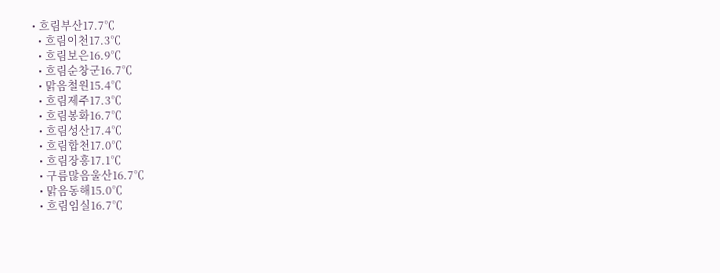• 흐림부산17.7℃
  • 흐림이천17.3℃
  • 흐림보은16.9℃
  • 흐림순창군16.7℃
  • 맑음철원15.4℃
  • 흐림제주17.3℃
  • 흐림봉화16.7℃
  • 흐림성산17.4℃
  • 흐림합천17.0℃
  • 흐림장흥17.1℃
  • 구름많음울산16.7℃
  • 맑음동해15.0℃
  • 흐림임실16.7℃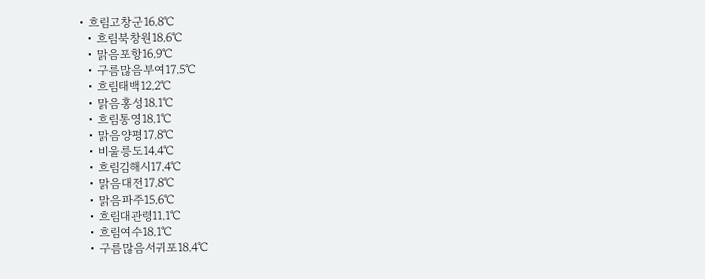• 흐림고창군16.8℃
  • 흐림북창원18.6℃
  • 맑음포항16.9℃
  • 구름많음부여17.5℃
  • 흐림태백12.2℃
  • 맑음홍성18.1℃
  • 흐림통영18.1℃
  • 맑음양평17.8℃
  • 비울릉도14.4℃
  • 흐림김해시17.4℃
  • 맑음대전17.8℃
  • 맑음파주15.6℃
  • 흐림대관령11.1℃
  • 흐림여수18.1℃
  • 구름많음서귀포18.4℃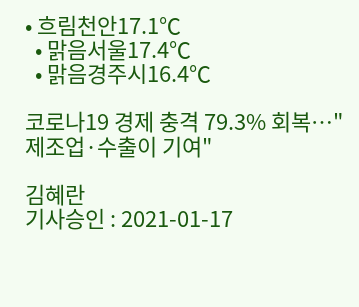• 흐림천안17.1℃
  • 맑음서울17.4℃
  • 맑음경주시16.4℃

코로나19 경제 충격 79.3% 회복…"제조업·수출이 기여"

김혜란
기사승인 : 2021-01-17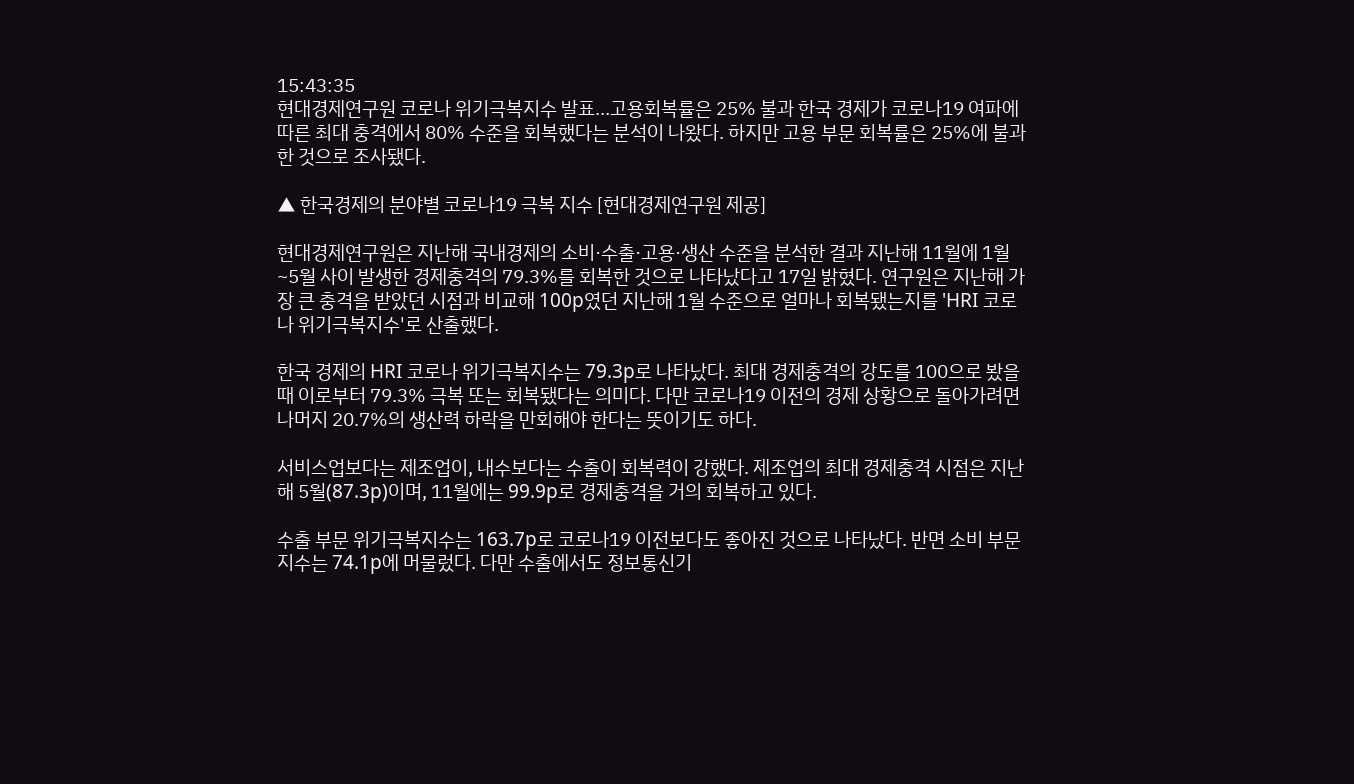15:43:35
현대경제연구원 코로나 위기극복지수 발표…고용회복률은 25% 불과 한국 경제가 코로나19 여파에 따른 최대 충격에서 80% 수준을 회복했다는 분석이 나왔다. 하지만 고용 부문 회복률은 25%에 불과한 것으로 조사됐다.

▲ 한국경제의 분야별 코로나19 극복 지수 [현대경제연구원 제공]

현대경제연구원은 지난해 국내경제의 소비·수출·고용·생산 수준을 분석한 결과 지난해 11월에 1월~5월 사이 발생한 경제충격의 79.3%를 회복한 것으로 나타났다고 17일 밝혔다. 연구원은 지난해 가장 큰 충격을 받았던 시점과 비교해 100p였던 지난해 1월 수준으로 얼마나 회복됐는지를 'HRI 코로나 위기극복지수'로 산출했다.

한국 경제의 HRI 코로나 위기극복지수는 79.3p로 나타났다. 최대 경제충격의 강도를 100으로 봤을 때 이로부터 79.3% 극복 또는 회복됐다는 의미다. 다만 코로나19 이전의 경제 상황으로 돌아가려면 나머지 20.7%의 생산력 하락을 만회해야 한다는 뜻이기도 하다.

서비스업보다는 제조업이, 내수보다는 수출이 회복력이 강했다. 제조업의 최대 경제충격 시점은 지난해 5월(87.3p)이며, 11월에는 99.9p로 경제충격을 거의 회복하고 있다.

수출 부문 위기극복지수는 163.7p로 코로나19 이전보다도 좋아진 것으로 나타났다. 반면 소비 부문 지수는 74.1p에 머물렀다. 다만 수출에서도 정보통신기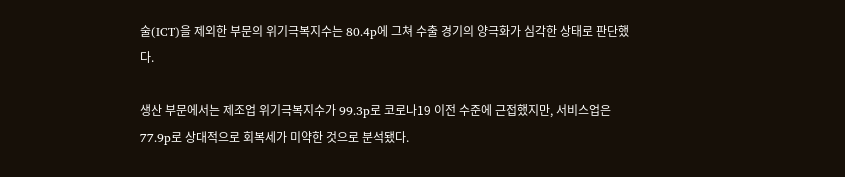술(ICT)을 제외한 부문의 위기극복지수는 80.4p에 그쳐 수출 경기의 양극화가 심각한 상태로 판단했다.

생산 부문에서는 제조업 위기극복지수가 99.3p로 코로나19 이전 수준에 근접했지만, 서비스업은 77.9p로 상대적으로 회복세가 미약한 것으로 분석됐다.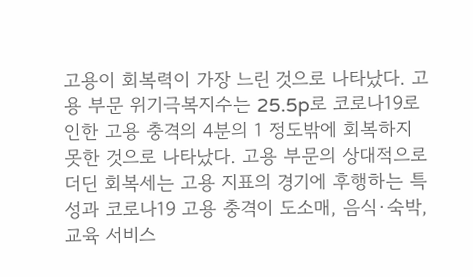고용이 회복력이 가장 느린 것으로 나타났다. 고용 부문 위기극복지수는 25.5p로 코로나19로 인한 고용 충격의 4분의 1 정도밖에 회복하지 못한 것으로 나타났다. 고용 부문의 상대적으로 더딘 회복세는 고용 지표의 경기에 후행하는 특성과 코로나19 고용 충격이 도소매, 음식·숙박, 교육 서비스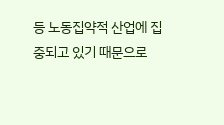등 노동집약적 산업에 집중되고 있기 때문으로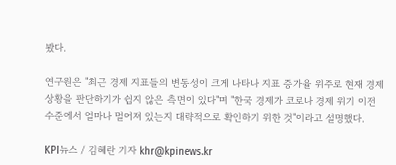봤다.

연구원은 "최근 경제 지표들의 변동성이 크게 나타나 지표 증가율 위주로 현재 경제 상황을 판단하기가 쉽지 않은 측면이 있다"며 "한국 경제가 코로나 경제 위기 이전 수준에서 얼마나 멀어져 있는지 대략적으로 확인하기 위한 것"이라고 설명했다.

KPI뉴스 / 김혜란 기자 khr@kpinews.kr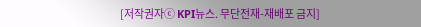[저작권자ⓒ KPI뉴스. 무단전재-재배포 금지]